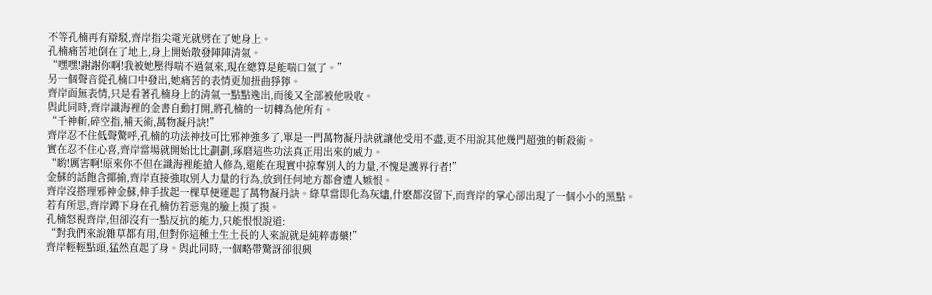不等孔楠再有辯駁,齊岸指尖電光就劈在了她身上。
孔楠痛苦地倒在了地上,身上開始散發陣陣清氣。
“嘿嘿!謝謝你啊!我被她壓得喘不過氣來,現在總算是能喘口氣了。”
另一個聲音從孔楠口中發出,她痛苦的表情更加扭曲猙獰。
齊岸面無表情,只是看著孔楠身上的清氣一點點逸出,而後又全部被他吸收。
與此同時,齊岸識海裡的金書自動打開,將孔楠的一切轉為他所有。
“千神斬,碎空指,補天術,萬物凝丹訣!”
齊岸忍不住低聲驚呼,孔楠的功法神技可比邪神強多了,單是一門萬物凝丹訣就讓他受用不盡,更不用說其他幾門超強的斬殺術。
實在忍不住心喜,齊岸當場就開始比比劃劃,琢磨這些功法真正用出來的威力。
“喲!厲害啊!原來你不但在識海裡能搶人修為,還能在現實中掠奪別人的力量,不愧是護界行者!”
金蘇的話飽含揶揄,齊岸直接強取別人力量的行為,放到任何地方都會遭人嫉恨。
齊岸沒搭理邪神金蘇,伸手拔起一棵草便運起了萬物凝丹訣。綠草當即化為灰燼,什麽都沒留下,而齊岸的掌心卻出現了一個小小的黑點。
若有所思,齊岸蹲下身在孔楠仿若惡鬼的臉上摸了摸。
孔楠怒視齊岸,但卻沒有一點反抗的能力,只能恨恨說道:
“對我們來說雜草都有用,但對你這種土生土長的人來說就是純粹毒藥!”
齊岸輕輕點頭,猛然直起了身。與此同時,一個略帶驚訝卻很興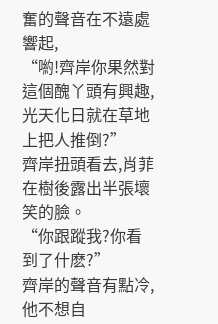奮的聲音在不遠處響起,
“喲!齊岸你果然對這個醜丫頭有興趣,光天化日就在草地上把人推倒?”
齊岸扭頭看去,肖菲在樹後露出半張壞笑的臉。
“你跟蹤我?你看到了什麽?”
齊岸的聲音有點冷,他不想自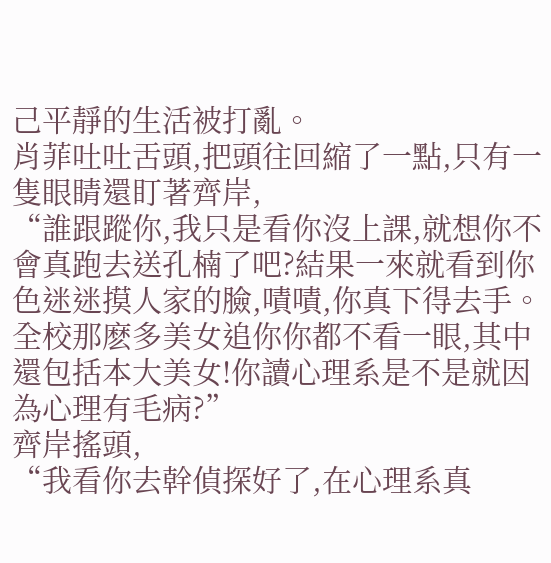己平靜的生活被打亂。
肖菲吐吐舌頭,把頭往回縮了一點,只有一隻眼睛還盯著齊岸,
“誰跟蹤你,我只是看你沒上課,就想你不會真跑去送孔楠了吧?結果一來就看到你色迷迷摸人家的臉,嘖嘖,你真下得去手。全校那麽多美女追你你都不看一眼,其中還包括本大美女!你讀心理系是不是就因為心理有毛病?”
齊岸搖頭,
“我看你去幹偵探好了,在心理系真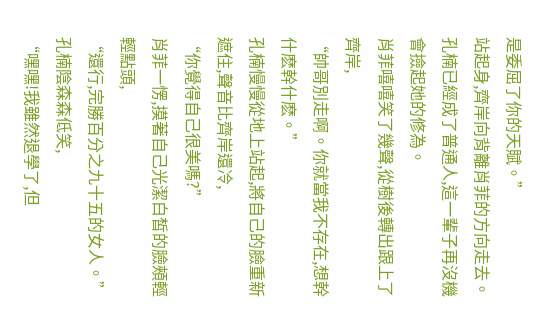是委屈了你的天賦。”
站起身,齊岸向背離肖菲的方向走去。孔楠已經成了普通人,這一輩子再沒機會撿起她的修為。
肖菲嘻嘻笑了幾聲,從樹後轉出跟上了齊岸,
“帥哥別走啊。你就當我不存在,想幹什麽幹什麽。”
孔楠慢慢從地上站起,將自己的臉重新遮住,聲音比齊岸還冷,
“你覺得自己很美嗎?”
肖菲一愣,摸著自己光潔白皙的臉頰輕輕點頭,
“還行,完勝百分之九十五的女人。”
孔楠陰森森低笑,
“嘿嘿!我雖然退學了,但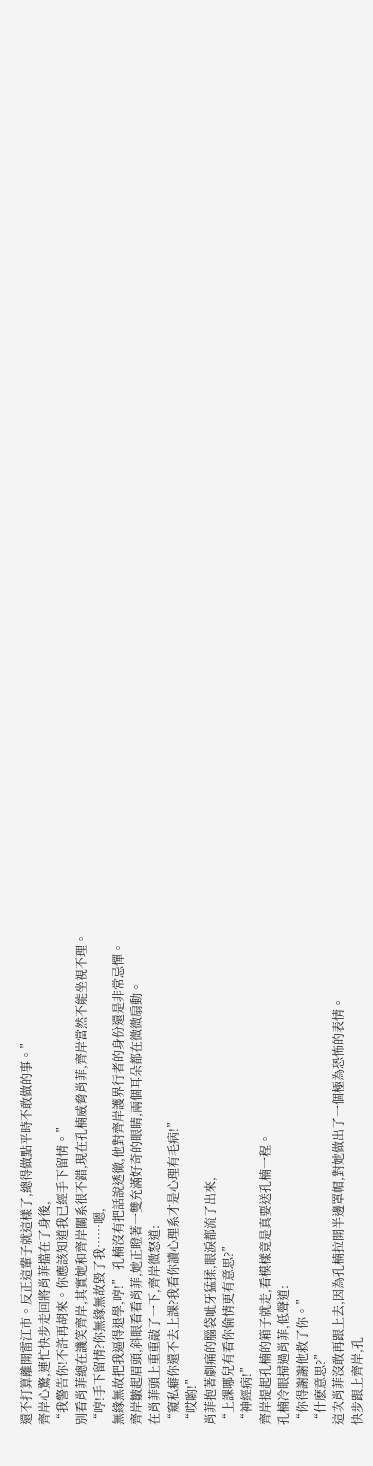還不打算離開雷江市。反正這輩子就這樣了,總得做點平時不敢做的事。”
齊岸心驚,連忙快步走回將肖菲擋在了身後,
“我警告你!不許再胡來。你應該知道我已經手下留情。”
別看肖菲總在譏笑齊岸,其實她和齊岸關系很不錯,現在孔楠威脅肖菲,齊岸當然不能坐視不理。
“哼!手下留情?你無緣無故毀了我……嗯,
無緣無故把我逼得退學,哼!” 孔楠沒有把話說透徹,他對齊岸護界行者的身份還是非常忌憚。
齊岸皺起眉頭,斜眼看看肖菲,她正瞪著一雙充滿好奇的眼睛,兩個耳朵都在微微扇動。
在肖菲頭上重重敲了一下,齊岸微怒道:
“窺私癖你還不去上課?我看你讀心理系才是心理有毛病!”
“哎喲!”
肖菲抱著劇痛的腦袋呲牙猛揉,眼淚都流了出來,
“上課哪兒有看你偷情更有意思?”
“神經病!”
齊岸提起孔楠的箱子就走,看模樣竟是真要送孔楠一程。
孔楠冷眼掃過肖菲,低聲道:
“你得謝謝他救了你。”
“什麽意思?”
這次肖菲沒敢再跟上去,因為孔楠拉開半邊罩帽,對她做出了一個極為恐怖的表情。
快步跟上齊岸,孔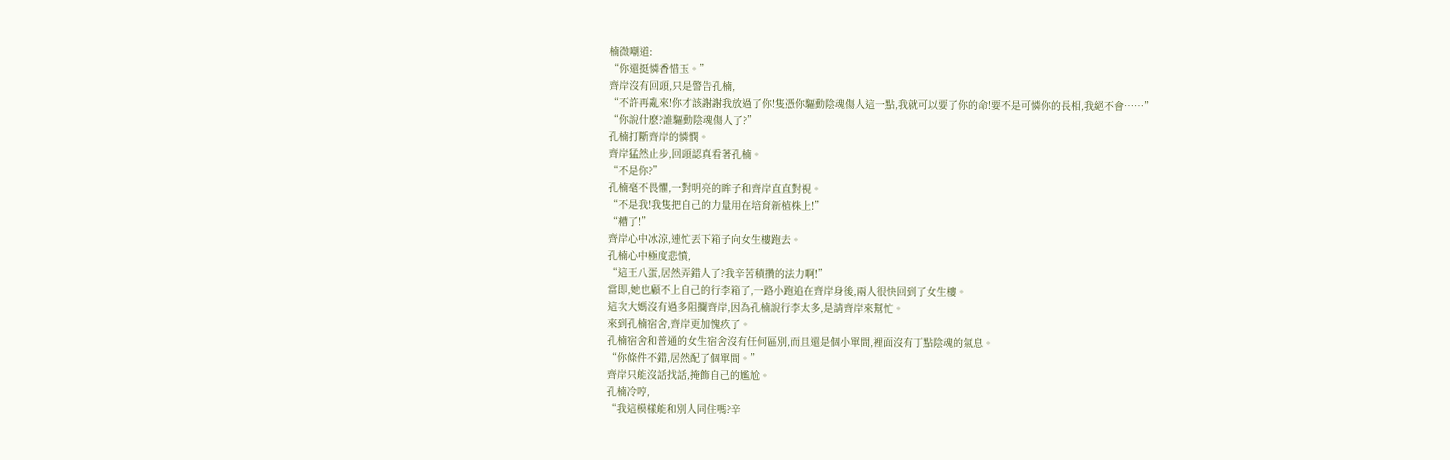楠微嘲道:
“你還挺憐香惜玉。”
齊岸沒有回頭,只是警告孔楠,
“不許再亂來!你才該謝謝我放過了你!隻憑你驅動陰魂傷人這一點,我就可以要了你的命!要不是可憐你的長相,我絕不會……”
“你說什麽?誰驅動陰魂傷人了?”
孔楠打斷齊岸的憐憫。
齊岸猛然止步,回頭認真看著孔楠。
“不是你?”
孔楠毫不畏懼,一對明亮的眸子和齊岸直直對視。
“不是我!我隻把自己的力量用在培育新植株上!”
“糟了!”
齊岸心中冰涼,連忙丟下箱子向女生樓跑去。
孔楠心中極度悲憤,
“這王八蛋,居然弄錯人了?我辛苦積攢的法力啊!”
當即,她也顧不上自己的行李箱了,一路小跑追在齊岸身後,兩人很快回到了女生樓。
這次大媽沒有過多阻攔齊岸,因為孔楠說行李太多,是請齊岸來幫忙。
來到孔楠宿舍,齊岸更加愧疚了。
孔楠宿舍和普通的女生宿舍沒有任何區別,而且還是個小單間,裡面沒有丁點陰魂的氣息。
“你條件不錯,居然配了個單間。”
齊岸只能沒話找話,掩飾自己的尷尬。
孔楠冷哼,
“我這模樣能和別人同住嗎?辛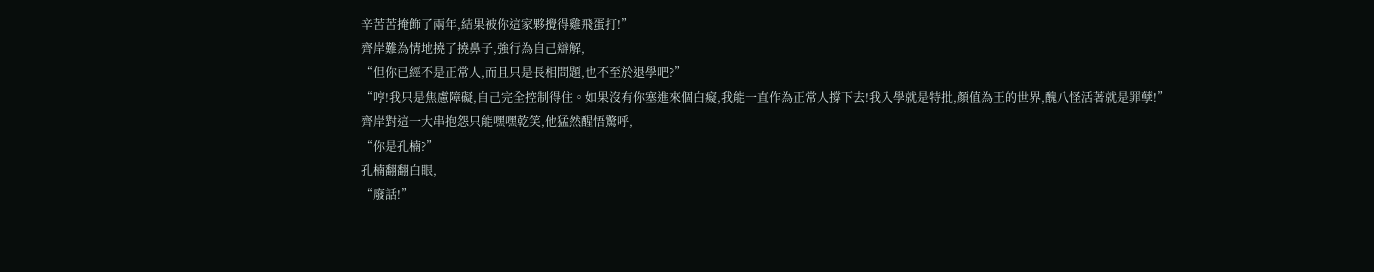辛苦苦掩飾了兩年,結果被你這家夥攪得雞飛蛋打!”
齊岸難為情地撓了撓鼻子,強行為自己辯解,
“但你已經不是正常人,而且只是長相問題,也不至於退學吧?”
“哼!我只是焦慮障礙,自己完全控制得住。如果沒有你塞進來個白癡,我能一直作為正常人撐下去!我入學就是特批,顏值為王的世界,醜八怪活著就是罪孽!”
齊岸對這一大串抱怨只能嘿嘿乾笑,他猛然醒悟驚呼,
“你是孔楠?”
孔楠翻翻白眼,
“廢話!”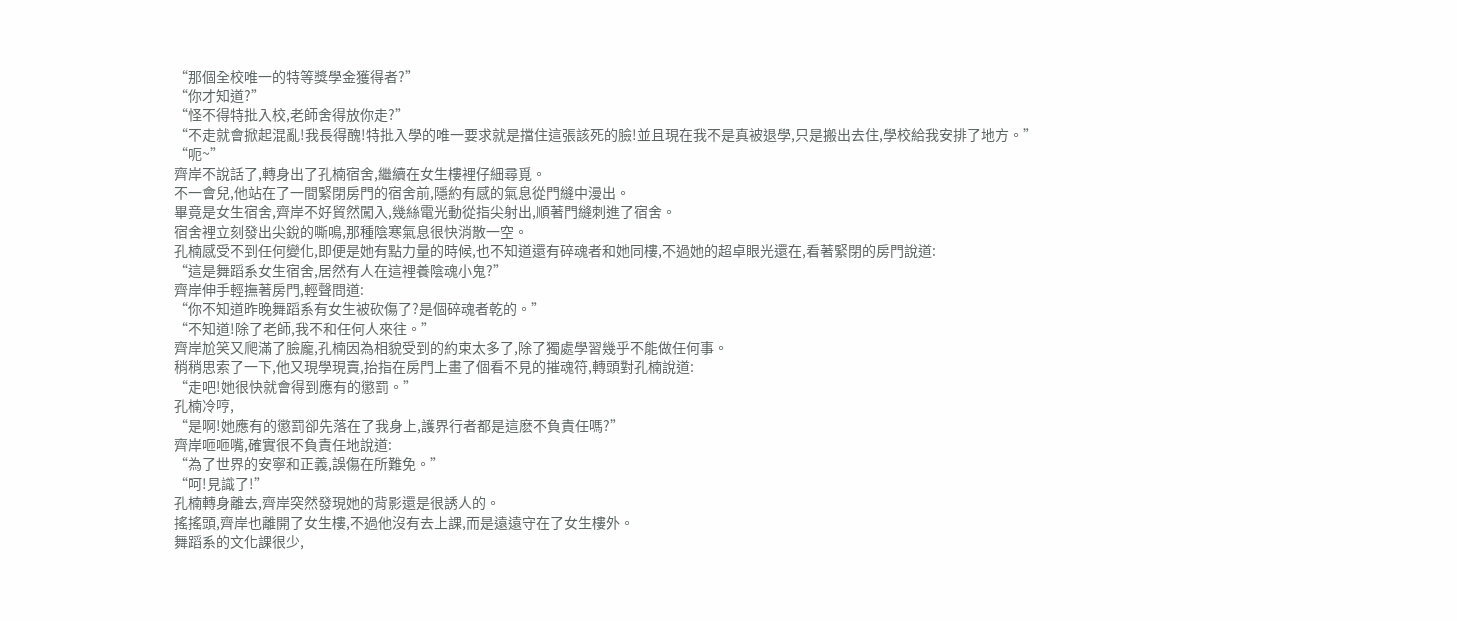“那個全校唯一的特等獎學金獲得者?”
“你才知道?”
“怪不得特批入校,老師舍得放你走?”
“不走就會掀起混亂!我長得醜!特批入學的唯一要求就是擋住這張該死的臉!並且現在我不是真被退學,只是搬出去住,學校給我安排了地方。”
“呃~”
齊岸不說話了,轉身出了孔楠宿舍,繼續在女生樓裡仔細尋覓。
不一會兒,他站在了一間緊閉房門的宿舍前,隱約有感的氣息從門縫中漫出。
畢竟是女生宿舍,齊岸不好貿然闖入,幾絲電光動從指尖射出,順著門縫刺進了宿舍。
宿舍裡立刻發出尖銳的嘶鳴,那種陰寒氣息很快消散一空。
孔楠感受不到任何變化,即便是她有點力量的時候,也不知道還有碎魂者和她同樓,不過她的超卓眼光還在,看著緊閉的房門說道:
“這是舞蹈系女生宿舍,居然有人在這裡養陰魂小鬼?”
齊岸伸手輕撫著房門,輕聲問道:
“你不知道昨晚舞蹈系有女生被砍傷了?是個碎魂者乾的。”
“不知道!除了老師,我不和任何人來往。”
齊岸尬笑又爬滿了臉龐,孔楠因為相貌受到的約束太多了,除了獨處學習幾乎不能做任何事。
稍稍思索了一下,他又現學現賣,抬指在房門上畫了個看不見的摧魂符,轉頭對孔楠說道:
“走吧!她很快就會得到應有的懲罰。”
孔楠冷哼,
“是啊!她應有的懲罰卻先落在了我身上,護界行者都是這麽不負責任嗎?”
齊岸咂咂嘴,確實很不負責任地說道:
“為了世界的安寧和正義,誤傷在所難免。”
“呵!見識了!”
孔楠轉身離去,齊岸突然發現她的背影還是很誘人的。
搖搖頭,齊岸也離開了女生樓,不過他沒有去上課,而是遠遠守在了女生樓外。
舞蹈系的文化課很少,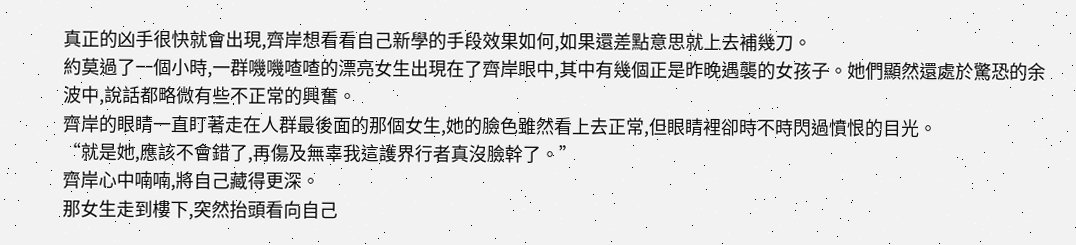真正的凶手很快就會出現,齊岸想看看自己新學的手段效果如何,如果還差點意思就上去補幾刀。
約莫過了一個小時,一群嘰嘰喳喳的漂亮女生出現在了齊岸眼中,其中有幾個正是昨晚遇襲的女孩子。她們顯然還處於驚恐的余波中,說話都略微有些不正常的興奮。
齊岸的眼睛一直盯著走在人群最後面的那個女生,她的臉色雖然看上去正常,但眼睛裡卻時不時閃過憤恨的目光。
“就是她,應該不會錯了,再傷及無辜我這護界行者真沒臉幹了。”
齊岸心中喃喃,將自己藏得更深。
那女生走到樓下,突然抬頭看向自己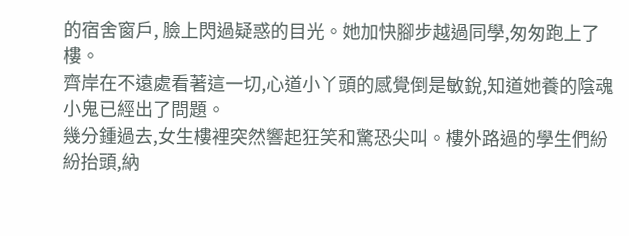的宿舍窗戶, 臉上閃過疑惑的目光。她加快腳步越過同學,匆匆跑上了樓。
齊岸在不遠處看著這一切,心道小丫頭的感覺倒是敏銳,知道她養的陰魂小鬼已經出了問題。
幾分鍾過去,女生樓裡突然響起狂笑和驚恐尖叫。樓外路過的學生們紛紛抬頭,納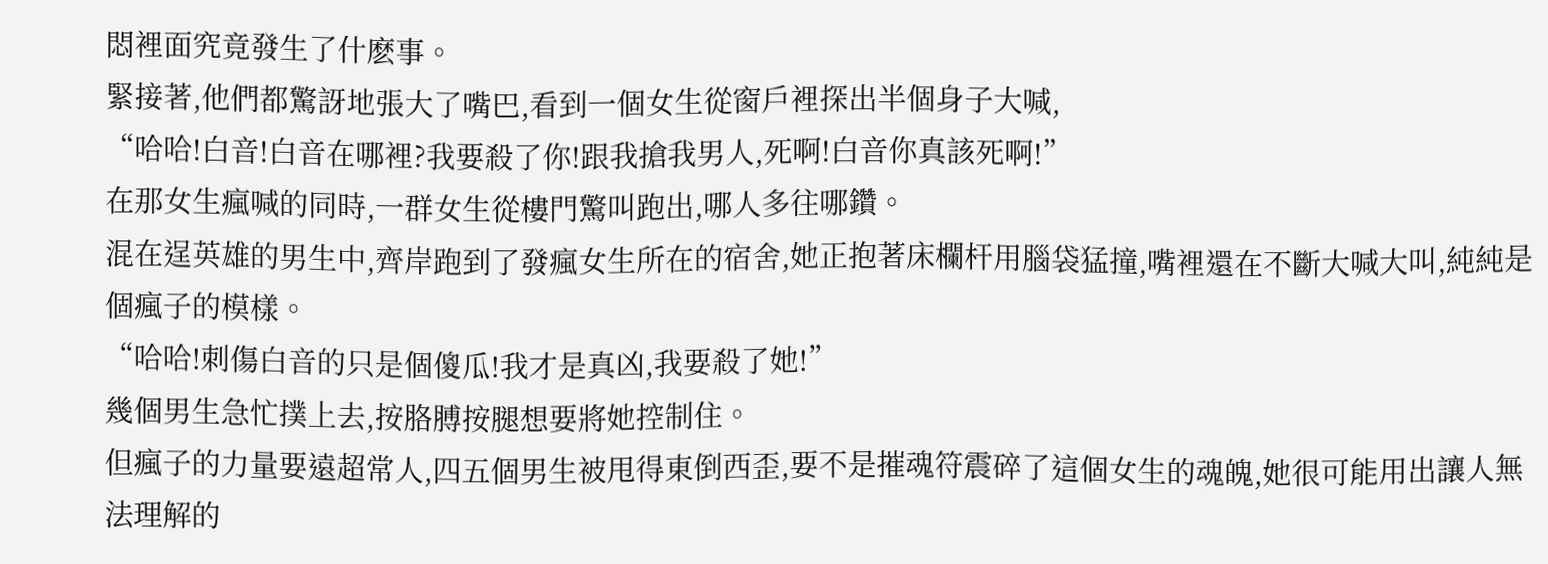悶裡面究竟發生了什麽事。
緊接著,他們都驚訝地張大了嘴巴,看到一個女生從窗戶裡探出半個身子大喊,
“哈哈!白音!白音在哪裡?我要殺了你!跟我搶我男人,死啊!白音你真該死啊!”
在那女生瘋喊的同時,一群女生從樓門驚叫跑出,哪人多往哪鑽。
混在逞英雄的男生中,齊岸跑到了發瘋女生所在的宿舍,她正抱著床欄杆用腦袋猛撞,嘴裡還在不斷大喊大叫,純純是個瘋子的模樣。
“哈哈!刺傷白音的只是個傻瓜!我才是真凶,我要殺了她!”
幾個男生急忙撲上去,按胳膊按腿想要將她控制住。
但瘋子的力量要遠超常人,四五個男生被甩得東倒西歪,要不是摧魂符震碎了這個女生的魂魄,她很可能用出讓人無法理解的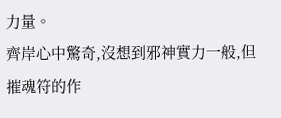力量。
齊岸心中驚奇,沒想到邪神實力一般,但摧魂符的作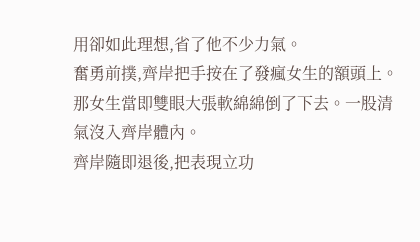用卻如此理想,省了他不少力氣。
奮勇前撲,齊岸把手按在了發瘋女生的額頭上。
那女生當即雙眼大張軟綿綿倒了下去。一股清氣沒入齊岸體內。
齊岸隨即退後,把表現立功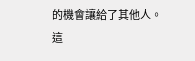的機會讓給了其他人。
這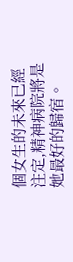個女生的未來已經注定,精神病院將是她最好的歸宿。